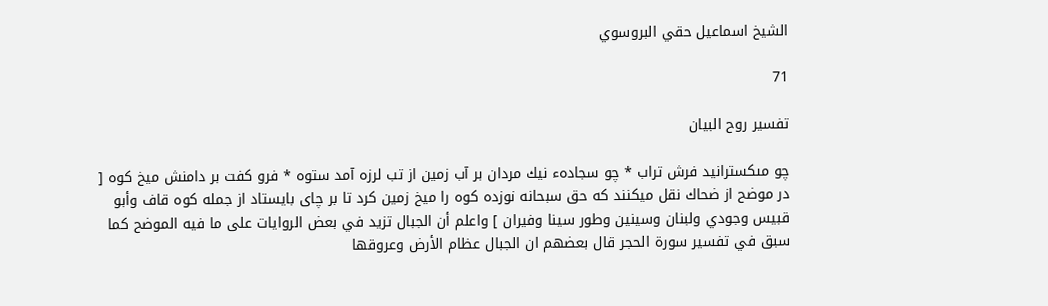الشيخ اسماعيل حقي البروسوي

71

تفسير روح البيان

چو مىكسترانيد فرش تراب * چو سجادهء نيك مردان بر آب زمين از تب لرزه آمد ستوه * فرو كفت بر دامنش ميخ كوه [ در موضح از ضحاك نقل ميكنند كه حق سبحانه نوزده كوه را ميخ زمين كرد تا بر چاى بايستاد از جمله كوه قاف وأبو قبيس وجودي ولبنان وسينين وطور سينا وفيران ] واعلم أن الجبال تزيد في بعض الروايات على ما فيه الموضح كما سبق في تفسير سورة الحجر قال بعضهم ان الجبال عظام الأرض وعروقها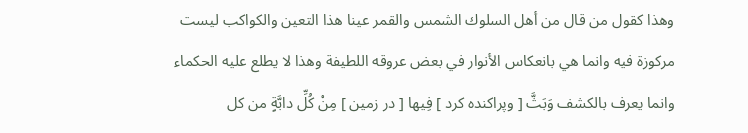وهذا كقول من قال من أهل السلوك الشمس والقمر عينا هذا التعين والكواكب ليست مركوزة فيه وانما هي بانعكاس الأنوار في بعض عروقه اللطيفة وهذا لا يطلع عليه الحكماء وانما يعرف بالكشف وَبَثَّ [ وپراكنده كرد ] فِيها [ در زمين ] مِنْ كُلِّ دابَّةٍ من كل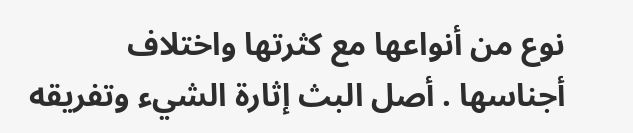نوع من أنواعها مع كثرتها واختلاف أجناسها . أصل البث إثارة الشيء وتفريقه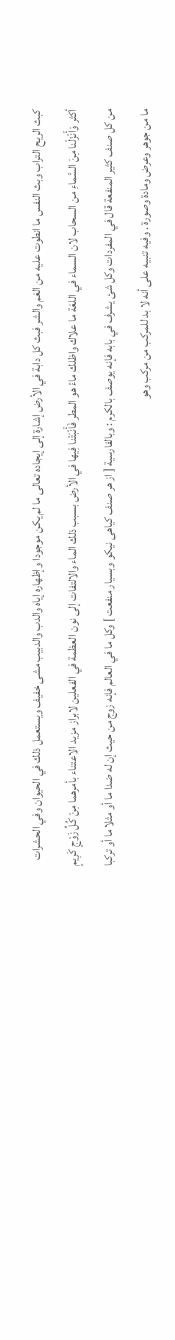كبث الريح التراب وبث النفس ما انطوت عليه من الغم والشر فبث كل دابة في الأرض إشارة إلى إيجاده تعالى ما لم يكن موجودا وإظهاره إياه والدب والدبيب مشى خفيف ويستعمل ذلك في الحيوان وفي الحشرات أكثر وَأَنْزَلْنا مِنَ السَّماءِ من السحاب لان السماء في اللغة ما علاك واظلك ماءً هو المطر فَأَنْبَتْنا فِيها في الأرض بسبب ذلك الماء والالتفات إلى نون العظمة في الفعلين لابراز مزيد الاعتناء بأمرهما مِنْ كُلِّ زَوْجٍ كَرِيمٍ من كل صنف كثير المنفعة قال في المفردات وكل شئ يشرف في بابه فإنه يوصف بالكرم : وبالفارسية [ از هر صنف كياهى نيكو وبسيار منفعت ] وكل ما في العالم فإنه زوج من حيث إن له ضدا ما أو مثلا ما أو تركبا ما من جوهر وعرض ومادة وصورة . وفيه تنبيه على أنه لا بد للمركب من مركب وهو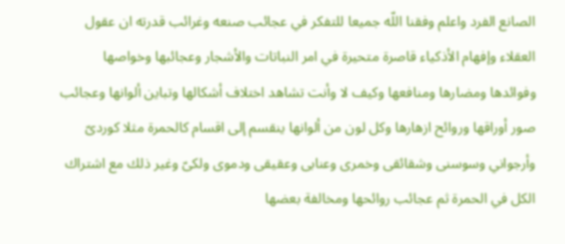الصانع الفرد واعلم وفقنا اللّه جميعا للتفكر في عجائب صنعه وغرائب قدرته ان عقول العقلاء وإفهام الأذكياء قاصرة متحيرة في امر النباتات والأشجار وعجائبها وخواصها وفوائدها ومضارها ومنافعها وكيف لا وأنت تشاهد اختلاف أشكالها وتباين ألوانها وعجائب صور أوراقها وروائح ازهارها وكل لون من ألوانها ينقسم إلى اقسام كالحمرة مثلا كوردىّ وأرجواني وسوسنى وشقائقى وخمرى وعنابى وعقيقى ودموى ولكىّ وغير ذلك مع اشتراك الكل في الحمرة ثم عجائب روائحها ومخالفة بعضها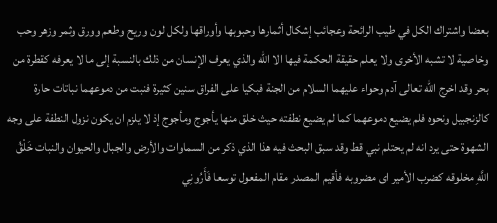بعضا واشتراك الكل في طيب الرائحة وعجائب إشكال أثمارها وحبوبها وأوراقها ولكل لون وريح وطعم وورق وثمر وزهر وحب وخاصية لا تشبه الأخرى ولا يعلم حقيقة الحكمة فيها الا اللّه والذي يعرف الإنسان من ذلك بالنسبة إلى ما لا يعرفه كقطرة من بحر وقد اخرج اللّه تعالى آدم وحواء عليهما السلام من الجنة فبكيا على الفراق سنين كثيرة فنبت من دموعهما نباتات حارة كالزنجبيل ونحوه فلم يضيع دموعهما كما لم يضيع نطفته حيث خلق منها يأجوج ومأجوج إذ لا يلزم ان يكون نزول النطفة على وجه الشهوة حتى يرد انه لم يحتلم نبي قط وقد سبق البحث فيه هذا الذي ذكر من السماوات والأرض والجبال والحيوان والنبات خَلْقُ اللَّهِ مخلوقه كضرب الأمير اى مضروبه فأقيم المصدر مقام المفعول توسعا فَأَرُونِي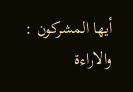أيها المشركون : والاراءة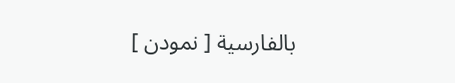بالفارسية [ نمودن ]